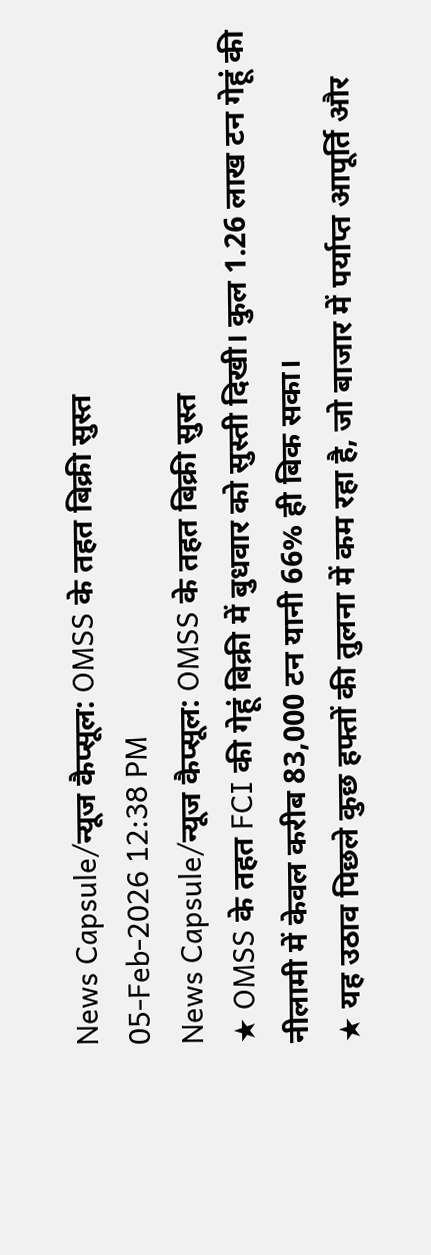News Capsule/न्यूज कैप्सूल: OMSS के तहत बिक्री सुस्त
05-Feb-2026 12:38 PM
News Capsule/न्यूज कैप्सूल: OMSS के तहत बिक्री सुस्त
★ OMSS के तहत FCI की गेहूं बिक्री में बुधवार को सुस्ती दिखी। कुल 1.26 लाख टन गेहूं की नीलामी में केवल करीब 83,000 टन यानी 66% ही बिक सका।
★ यह उठाव पिछले कुछ हफ्तों की तुलना में कम रहा है, जो बाजार में पर्याप्त आपूर्ति और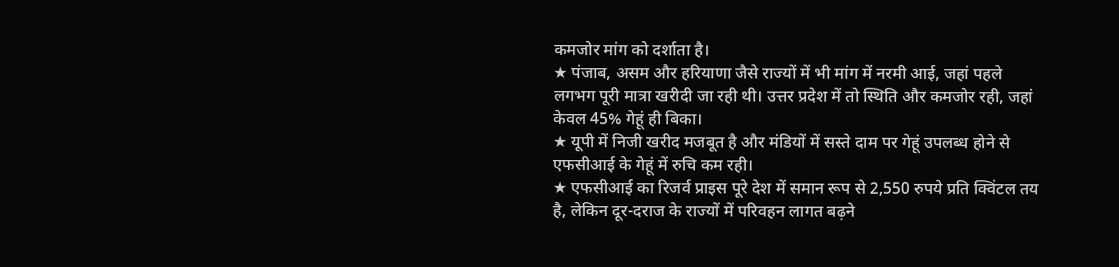कमजोर मांग को दर्शाता है।
★ पंजाब, असम और हरियाणा जैसे राज्यों में भी मांग में नरमी आई, जहां पहले लगभग पूरी मात्रा खरीदी जा रही थी। उत्तर प्रदेश में तो स्थिति और कमजोर रही, जहां केवल 45% गेहूं ही बिका।
★ यूपी में निजी खरीद मजबूत है और मंडियों में सस्ते दाम पर गेहूं उपलब्ध होने से एफसीआई के गेहूं में रुचि कम रही।
★ एफसीआई का रिजर्व प्राइस पूरे देश में समान रूप से 2,550 रुपये प्रति क्विंटल तय है, लेकिन दूर-दराज के राज्यों में परिवहन लागत बढ़ने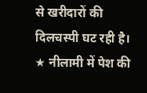से खरीदारों की दिलचस्पी घट रही है।
★ नीलामी में पेश की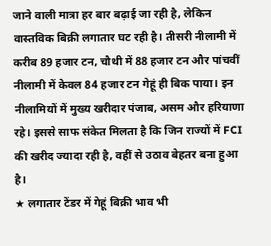जाने वाली मात्रा हर बार बढ़ाई जा रही है, लेकिन वास्तविक बिक्री लगातार घट रही है। तीसरी नीलामी में करीब 89 हजार टन, चौथी में 88 हजार टन और पांचवीं नीलामी में केवल 84 हजार टन गेहूं ही बिक पाया। इन नीलामियों में मुख्य खरीदार पंजाब, असम और हरियाणा रहे। इससे साफ संकेत मिलता है कि जिन राज्यों में FCI की खरीद ज्यादा रही है, वहीं से उठाव बेहतर बना हुआ है।
★ लगातार टेंडर में गेहूं बिक्री भाव भी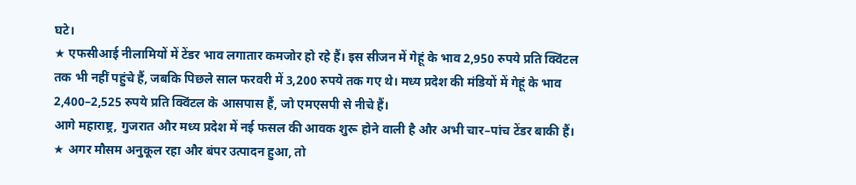घटे।
★ एफसीआई नीलामियों में टेंडर भाव लगातार कमजोर हो रहे हैं। इस सीजन में गेहूं के भाव 2,950 रुपये प्रति क्विंटल तक भी नहीं पहुंचे हैं, जबकि पिछले साल फरवरी में 3,200 रुपये तक गए थे। मध्य प्रदेश की मंडियों में गेहूं के भाव 2,400–2,525 रुपये प्रति क्विंटल के आसपास हैं, जो एमएसपी से नीचे हैं।
आगे महाराष्ट्र, गुजरात और मध्य प्रदेश में नई फसल की आवक शुरू होने वाली है और अभी चार–पांच टेंडर बाकी हैं।
★ अगर मौसम अनुकूल रहा और बंपर उत्पादन हुआ, तो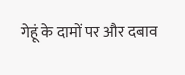गेहूं के दामों पर और दबाव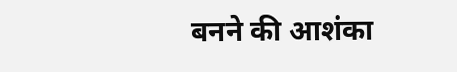बनने की आशंका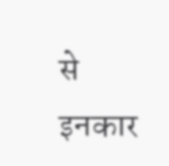से इनकार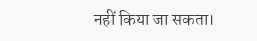नहीं किया जा सकता।